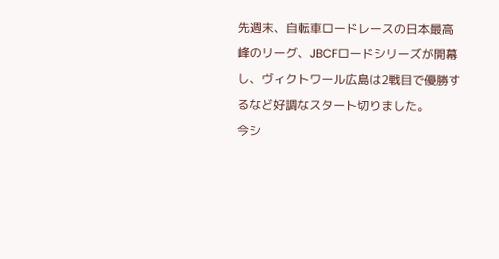先週末、自転車ロードレースの日本最高峰のリーグ、JBCFロードシリーズが開幕し、ヴィクトワール広島は2戦目で優勝するなど好調なスタート切りました。
今シ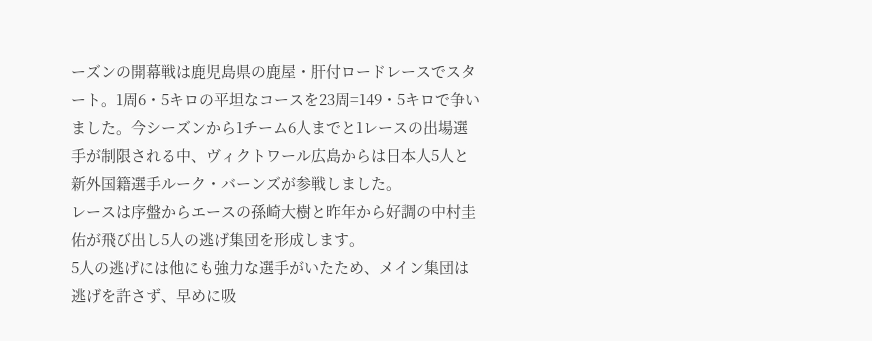ーズンの開幕戦は鹿児島県の鹿屋・肝付ロードレースでスタート。1周6・5キロの平坦なコースを23周=149・5キロで争いました。今シーズンから1チーム6人までと1レースの出場選手が制限される中、ヴィクトワール広島からは日本人5人と新外国籍選手ルーク・バーンズが参戦しました。
レースは序盤からエースの孫崎大樹と昨年から好調の中村圭佑が飛び出し5人の逃げ集団を形成します。
5人の逃げには他にも強力な選手がいたため、メイン集団は逃げを許さず、早めに吸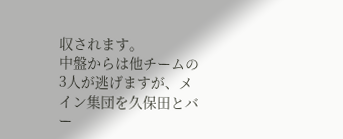収されます。
中盤からは他チームの3人が逃げますが、メイン集団を久保田とバー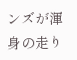ンズが渾身の走り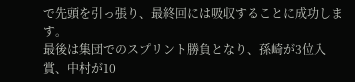で先頭を引っ張り、最終回には吸収することに成功します。
最後は集団でのスプリント勝負となり、孫崎が3位入賞、中村が10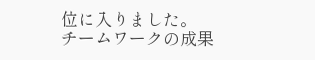位に入りました。
チームワークの成果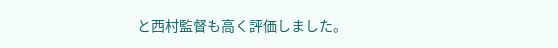と西村監督も高く評価しました。